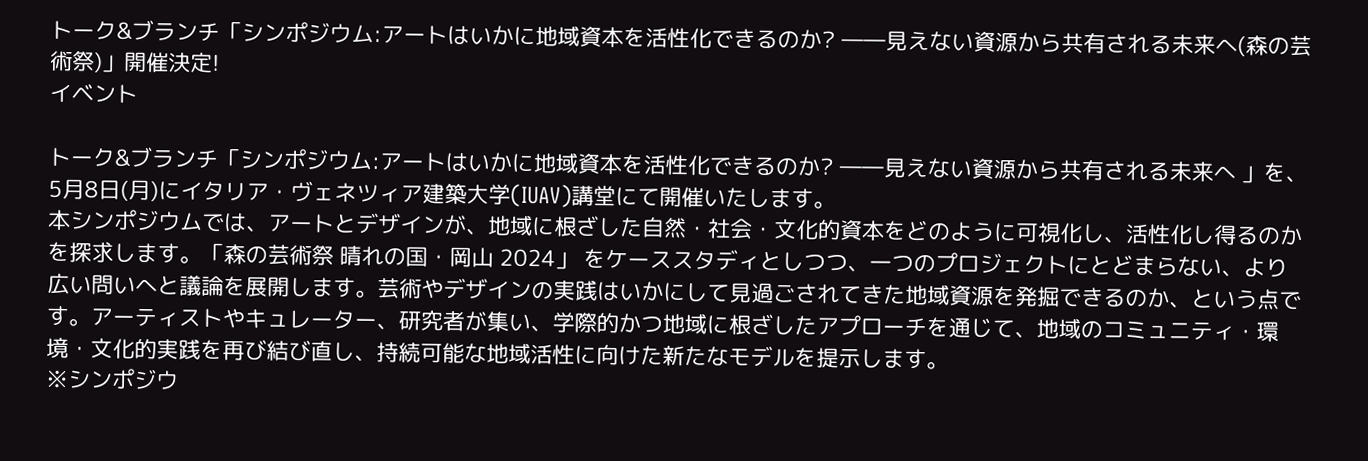トーク&ブランチ「シンポジウム:アートはいかに地域資本を活性化できるのか? ――見えない資源から共有される未来へ(森の芸術祭)」開催決定!
イベント

トーク&ブランチ「シンポジウム:アートはいかに地域資本を活性化できるのか? ――見えない資源から共有される未来へ 」を、5月8日(月)にイタリア・ヴェネツィア建築大学(IUAV)講堂にて開催いたします。
本シンポジウムでは、アートとデザインが、地域に根ざした自然・社会・文化的資本をどのように可視化し、活性化し得るのかを探求します。「森の芸術祭 晴れの国・岡山 2024」 をケーススタディとしつつ、一つのプロジェクトにとどまらない、より広い問いへと議論を展開します。芸術やデザインの実践はいかにして見過ごされてきた地域資源を発掘できるのか、という点です。アーティストやキュレーター、研究者が集い、学際的かつ地域に根ざしたアプローチを通じて、地域のコミュニティ・環境・文化的実践を再び結び直し、持続可能な地域活性に向けた新たなモデルを提示します。
※シンポジウ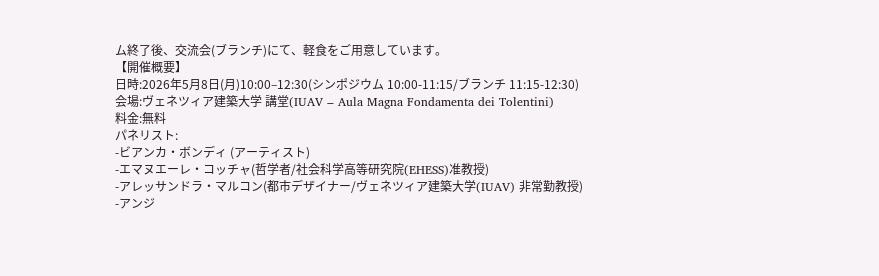ム終了後、交流会(ブランチ)にて、軽食をご用意しています。
【開催概要】
日時:2026年5月8日(月)10:00–12:30(シンポジウム 10:00-11:15/ブランチ 11:15-12:30)
会場:ヴェネツィア建築大学 講堂(IUAV ‒ Aula Magna Fondamenta dei Tolentini)
料金:無料
パネリスト:
-ビアンカ・ボンディ (アーティスト)
-エマヌエーレ・コッチャ(哲学者/社会科学高等研究院(EHESS)准教授)
-アレッサンドラ・マルコン(都市デザイナー/ヴェネツィア建築大学(IUAV) 非常勤教授)
-アンジ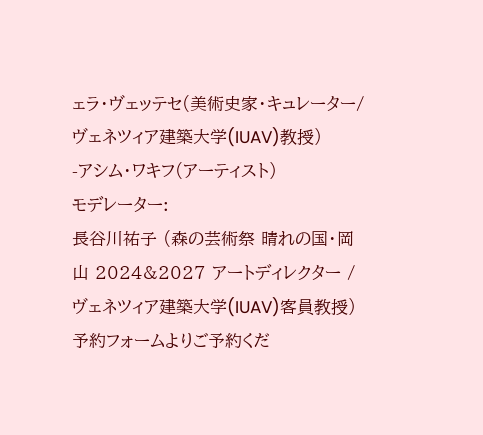ェラ・ヴェッテセ(美術史家・キュレーター/ヴェネツィア建築大学(IUAV)教授)
-アシム・ワキフ(アーティスト)
モデレーター:
長谷川祐子 (森の芸術祭 晴れの国・岡山 2024&2027 アートディレクター / ヴェネツィア建築大学(IUAV)客員教授)
予約フォームよりご予約くだ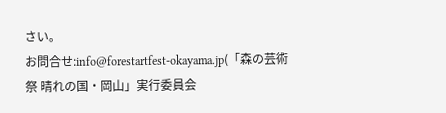さい。
お問合せ:info@forestartfest-okayama.jp(「森の芸術祭 晴れの国・岡山」実行委員会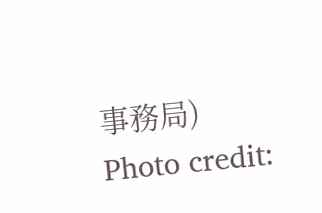事務局)
Photo credit: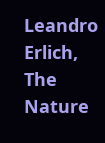Leandro Erlich, The Nature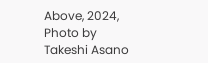Above, 2024, Photo by Takeshi Asano